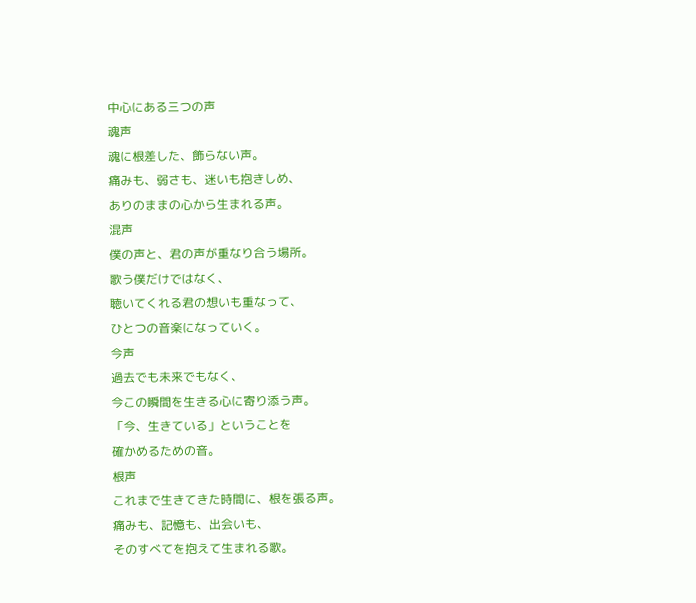中心にある三つの声
魂声
魂に根差した、飾らない声。
痛みも、弱さも、迷いも抱きしめ、
ありのままの心から生まれる声。
混声
僕の声と、君の声が重なり合う場所。
歌う僕だけではなく、
聴いてくれる君の想いも重なって、
ひとつの音楽になっていく。
今声
過去でも未来でもなく、
今この瞬間を生きる心に寄り添う声。
「今、生きている」ということを
確かめるための音。
根声
これまで生きてきた時間に、根を張る声。
痛みも、記憶も、出会いも、
そのすべてを抱えて生まれる歌。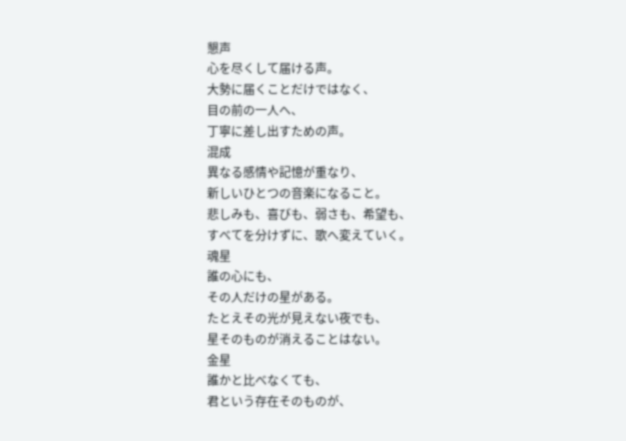懇声
心を尽くして届ける声。
大勢に届くことだけではなく、
目の前の一人へ、
丁寧に差し出すための声。
混成
異なる感情や記憶が重なり、
新しいひとつの音楽になること。
悲しみも、喜びも、弱さも、希望も、
すべてを分けずに、歌へ変えていく。
魂星
誰の心にも、
その人だけの星がある。
たとえその光が見えない夜でも、
星そのものが消えることはない。
金星
誰かと比べなくても、
君という存在そのものが、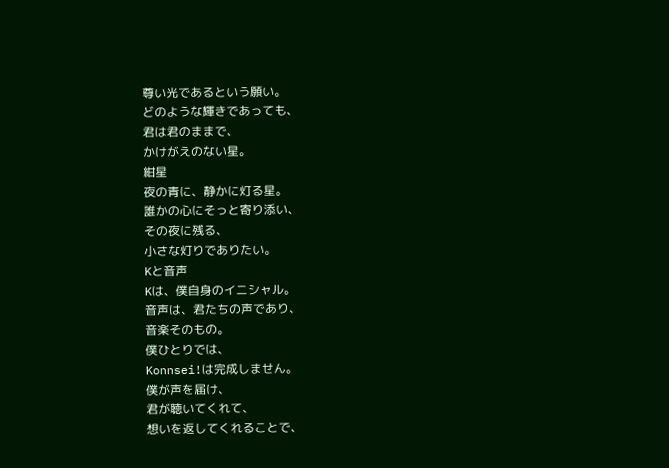尊い光であるという願い。
どのような輝きであっても、
君は君のままで、
かけがえのない星。
紺星
夜の青に、静かに灯る星。
誰かの心にそっと寄り添い、
その夜に残る、
小さな灯りでありたい。
Kと音声
Kは、僕自身のイニシャル。
音声は、君たちの声であり、
音楽そのもの。
僕ひとりでは、
Konnsei!は完成しません。
僕が声を届け、
君が聴いてくれて、
想いを返してくれることで、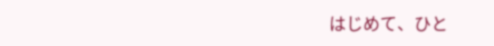はじめて、ひと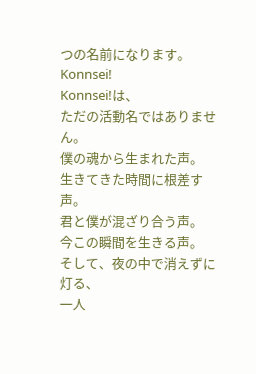つの名前になります。
Konnsei!
Konnsei!は、
ただの活動名ではありません。
僕の魂から生まれた声。
生きてきた時間に根差す声。
君と僕が混ざり合う声。
今この瞬間を生きる声。
そして、夜の中で消えずに灯る、
一人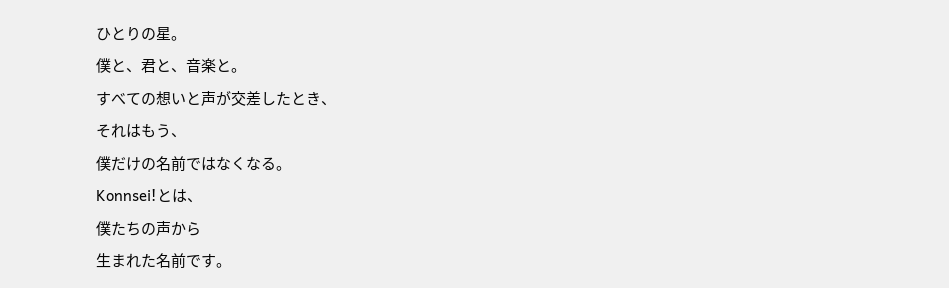ひとりの星。
僕と、君と、音楽と。
すべての想いと声が交差したとき、
それはもう、
僕だけの名前ではなくなる。
Konnsei!とは、
僕たちの声から
生まれた名前です。